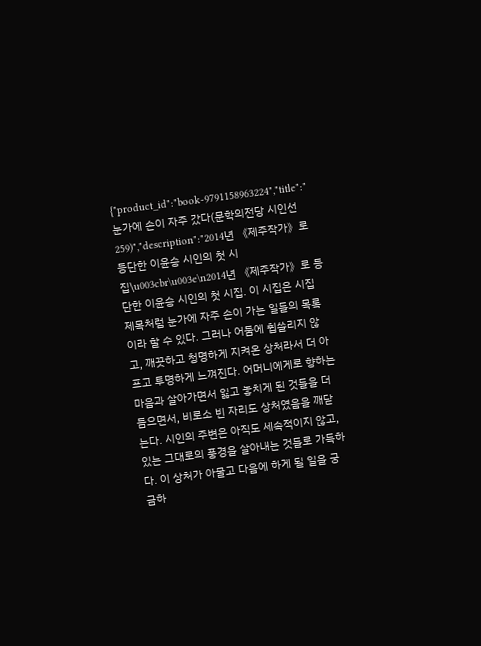{"product_id":"book-9791158963224","title":"눈가에 손이 자주 갔다(문학의전당 시인선 259)","description":"2014년 《제주작가》로 등단한 이윤승 시인의 첫 시집\u003cbr\u003e\n2014년 《제주작가》로 등단한 이윤승 시인의 첫 시집. 이 시집은 시집 제목처럼 눈가에 자주 손이 가는 일들의 목록이라 할 수 있다. 그러나 어둠에 휩쓸리지 않고, 깨끗하고 청명하게 지켜온 상처라서 더 아프고 투명하게 느껴진다. 어머니에게로 향하는 마음과 살아가면서 잃고 놓치게 된 것들을 더듬으면서, 비로소 빈 자리도 상처였음을 깨닫는다. 시인의 주변은 아직도 세속적이지 않고, 있는 그대로의 풍경을 살아내는 것들로 가득하다. 이 상처가 아물고 다음에 하게 될 일을 궁금하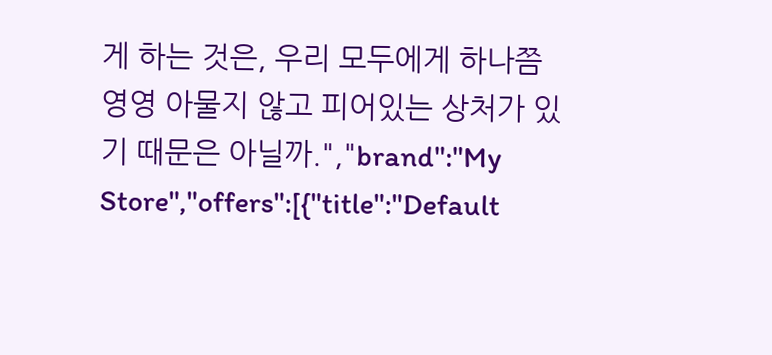게 하는 것은, 우리 모두에게 하나쯤 영영 아물지 않고 피어있는 상처가 있기 때문은 아닐까.","brand":"My Store","offers":[{"title":"Default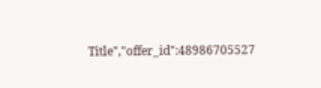Title","offer_id":48986705527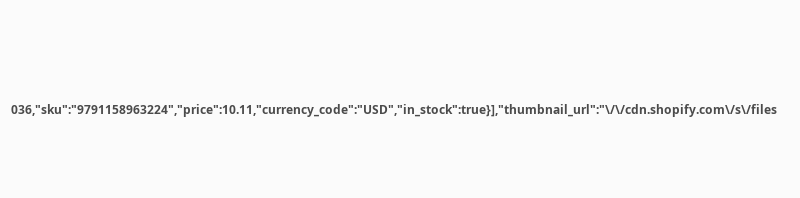036,"sku":"9791158963224","price":10.11,"currency_code":"USD","in_stock":true}],"thumbnail_url":"\/\/cdn.shopify.com\/s\/files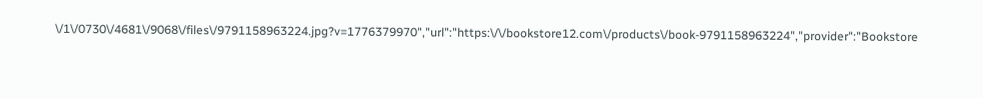\/1\/0730\/4681\/9068\/files\/9791158963224.jpg?v=1776379970","url":"https:\/\/bookstore12.com\/products\/book-9791158963224","provider":"Bookstore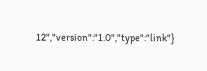12","version":"1.0","type":"link"}